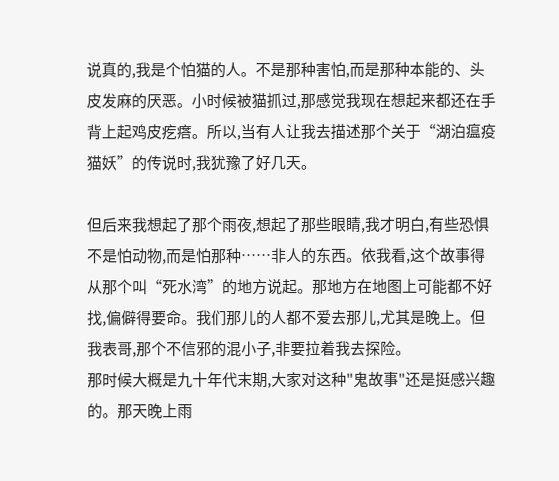说真的,我是个怕猫的人。不是那种害怕,而是那种本能的、头皮发麻的厌恶。小时候被猫抓过,那感觉我现在想起来都还在手背上起鸡皮疙瘩。所以,当有人让我去描述那个关于“湖泊瘟疫猫妖”的传说时,我犹豫了好几天。

但后来我想起了那个雨夜,想起了那些眼睛,我才明白,有些恐惧不是怕动物,而是怕那种……非人的东西。依我看,这个故事得从那个叫“死水湾”的地方说起。那地方在地图上可能都不好找,偏僻得要命。我们那儿的人都不爱去那儿,尤其是晚上。但我表哥,那个不信邪的混小子,非要拉着我去探险。
那时候大概是九十年代末期,大家对这种"鬼故事"还是挺感兴趣的。那天晚上雨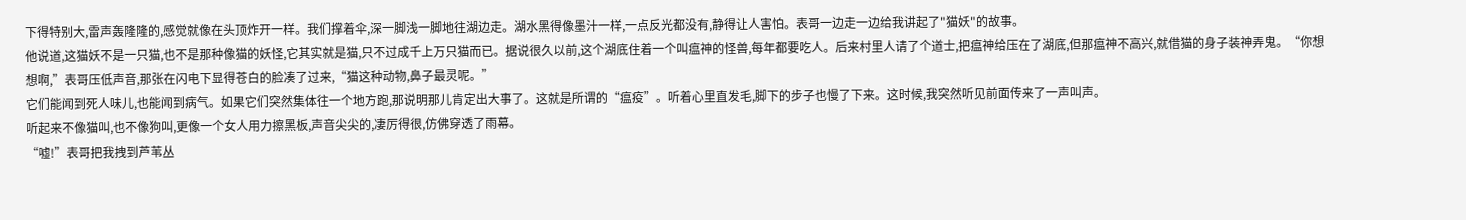下得特别大,雷声轰隆隆的,感觉就像在头顶炸开一样。我们撑着伞,深一脚浅一脚地往湖边走。湖水黑得像墨汁一样,一点反光都没有,静得让人害怕。表哥一边走一边给我讲起了"猫妖"的故事。
他说道,这猫妖不是一只猫,也不是那种像猫的妖怪,它其实就是猫,只不过成千上万只猫而已。据说很久以前,这个湖底住着一个叫瘟神的怪兽,每年都要吃人。后来村里人请了个道士,把瘟神给压在了湖底,但那瘟神不高兴,就借猫的身子装神弄鬼。“你想想啊,”表哥压低声音,那张在闪电下显得苍白的脸凑了过来,“猫这种动物,鼻子最灵呢。”
它们能闻到死人味儿,也能闻到病气。如果它们突然集体往一个地方跑,那说明那儿肯定出大事了。这就是所谓的“瘟疫”。听着心里直发毛,脚下的步子也慢了下来。这时候,我突然听见前面传来了一声叫声。
听起来不像猫叫,也不像狗叫,更像一个女人用力擦黑板,声音尖尖的,凄厉得很,仿佛穿透了雨幕。
“嘘!”表哥把我拽到芦苇丛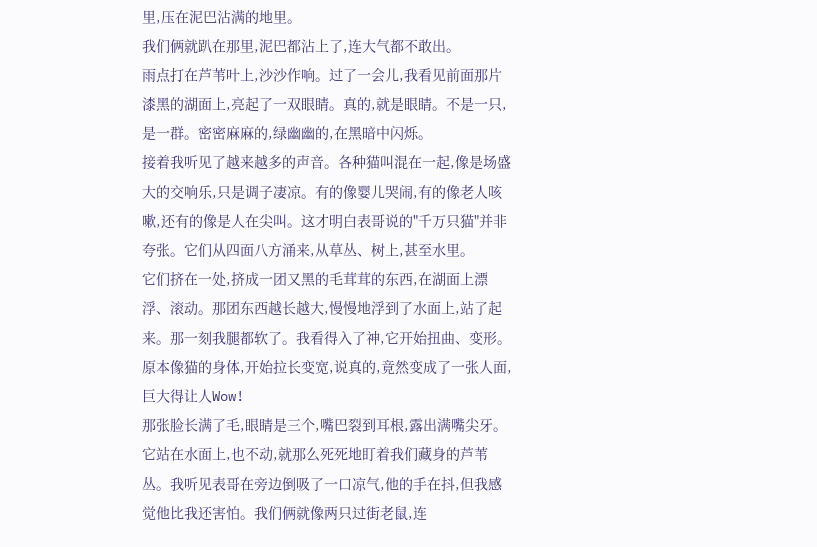里,压在泥巴沾满的地里。
我们俩就趴在那里,泥巴都沾上了,连大气都不敢出。
雨点打在芦苇叶上,沙沙作响。过了一会儿,我看见前面那片漆黑的湖面上,亮起了一双眼睛。真的,就是眼睛。不是一只,是一群。密密麻麻的,绿幽幽的,在黑暗中闪烁。
接着我听见了越来越多的声音。各种猫叫混在一起,像是场盛大的交响乐,只是调子凄凉。有的像婴儿哭闹,有的像老人咳嗽,还有的像是人在尖叫。这才明白表哥说的"千万只猫"并非夸张。它们从四面八方涌来,从草丛、树上,甚至水里。
它们挤在一处,挤成一团又黑的毛茸茸的东西,在湖面上漂浮、滚动。那团东西越长越大,慢慢地浮到了水面上,站了起来。那一刻我腿都软了。我看得入了神,它开始扭曲、变形。原本像猫的身体,开始拉长变宽,说真的,竟然变成了一张人面,巨大得让人Wow!
那张脸长满了毛,眼睛是三个,嘴巴裂到耳根,露出满嘴尖牙。它站在水面上,也不动,就那么死死地盯着我们藏身的芦苇丛。我听见表哥在旁边倒吸了一口凉气,他的手在抖,但我感觉他比我还害怕。我们俩就像两只过街老鼠,连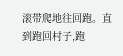滚带爬地往回跑。直到跑回村子,跑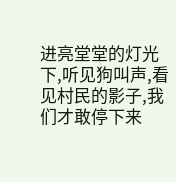进亮堂堂的灯光下,听见狗叫声,看见村民的影子,我们才敢停下来